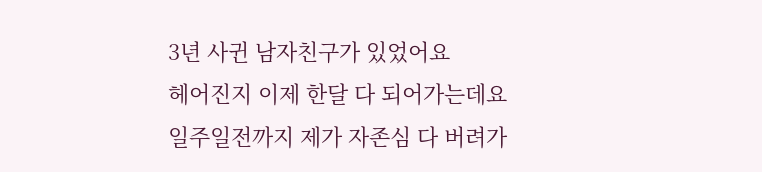3년 사귄 남자친구가 있었어요
헤어진지 이제 한달 다 되어가는데요
일주일전까지 제가 자존심 다 버려가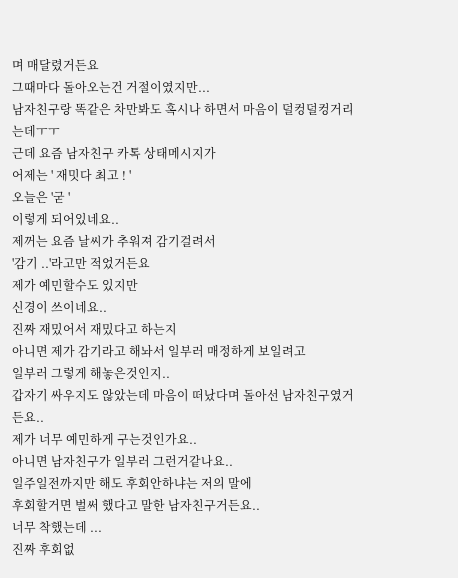며 매달렸거든요
그때마다 돌아오는건 거절이였지만...
남자친구랑 똑같은 차만봐도 혹시나 하면서 마음이 덜컹덜컹거리는데ㅜㅜ
근데 요즘 남자친구 카톡 상태메시지가
어제는 ' 재밋다 최고 ! '
오늘은 '굳 '
이렇게 되어있네요..
제꺼는 요즘 날씨가 추워져 감기걸려서
'감기 ..'라고만 적었거든요
제가 예민할수도 있지만
신경이 쓰이네요..
진짜 재밌어서 재밌다고 하는지
아니면 제가 감기라고 해놔서 일부러 매정하게 보일려고
일부러 그렇게 해놓은것인지..
갑자기 싸우지도 않았는데 마음이 떠났다며 돌아선 남자친구였거든요..
제가 너무 예민하게 구는것인가요..
아니면 남자친구가 일부러 그런거같나요..
일주일전까지만 해도 후회안하냐는 저의 말에
후회할거면 벌써 했다고 말한 남자친구거든요..
너무 착했는데 ...
진짜 후회없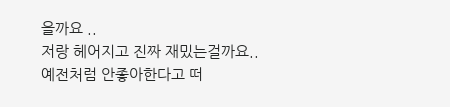을까요 ..
저랑 헤어지고 진짜 재밌는걸까요..
예전처럼 안좋아한다고 떠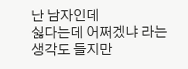난 남자인데
싫다는데 어쩌겠냐 라는 생각도 들지만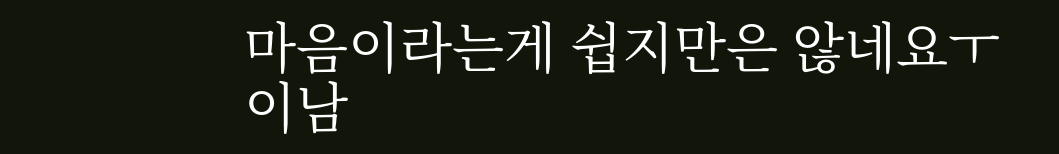마음이라는게 쉽지만은 않네요ㅜ
이남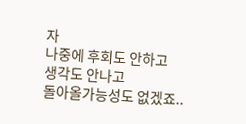자
나중에 후회도 안하고
생각도 안나고
돌아올가능성도 없겠죠..